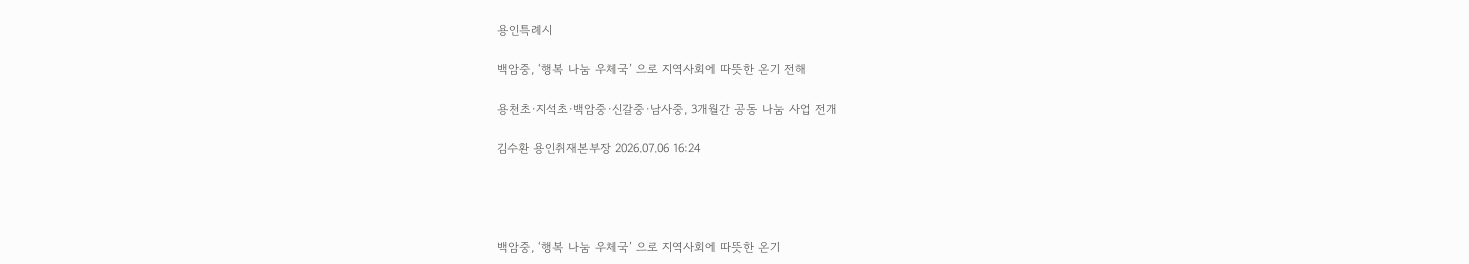용인특례시

백암중, ‘행복 나눔 우체국’ 으로 지역사회에 따뜻한 온기 전해

용천초·지석초·백암중·신갈중·남사중, 3개월간 공동 나눔 사업 전개

김수환 용인취재본부장 2026.07.06 16:24




백암중, ‘행복 나눔 우체국’ 으로 지역사회에 따뜻한 온기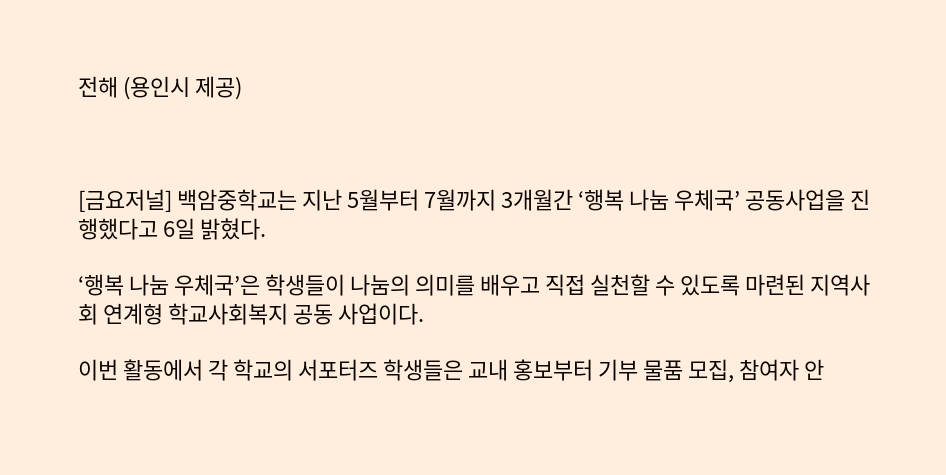전해 (용인시 제공)



[금요저널] 백암중학교는 지난 5월부터 7월까지 3개월간 ‘행복 나눔 우체국’ 공동사업을 진행했다고 6일 밝혔다.

‘행복 나눔 우체국’은 학생들이 나눔의 의미를 배우고 직접 실천할 수 있도록 마련된 지역사회 연계형 학교사회복지 공동 사업이다.

이번 활동에서 각 학교의 서포터즈 학생들은 교내 홍보부터 기부 물품 모집, 참여자 안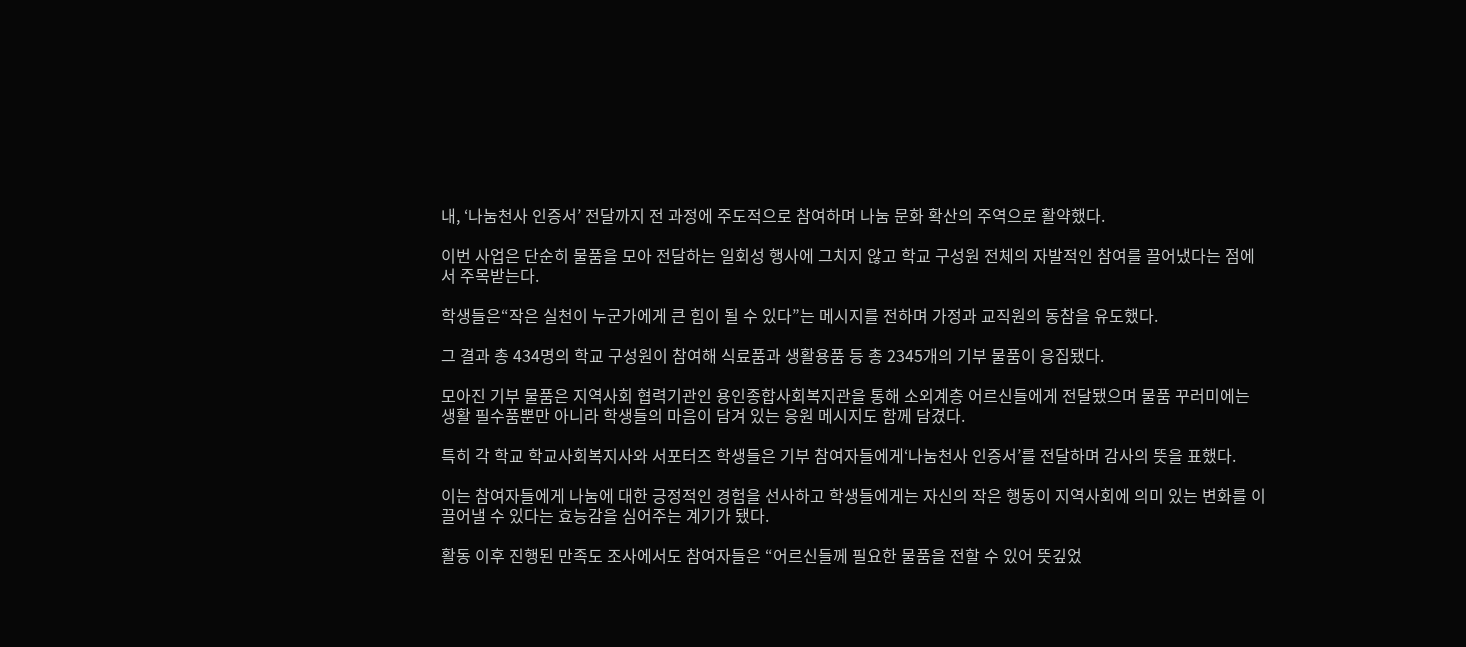내, ‘나눔천사 인증서’ 전달까지 전 과정에 주도적으로 참여하며 나눔 문화 확산의 주역으로 활약했다.

이번 사업은 단순히 물품을 모아 전달하는 일회성 행사에 그치지 않고 학교 구성원 전체의 자발적인 참여를 끌어냈다는 점에서 주목받는다.

학생들은“작은 실천이 누군가에게 큰 힘이 될 수 있다”는 메시지를 전하며 가정과 교직원의 동참을 유도했다.

그 결과 총 434명의 학교 구성원이 참여해 식료품과 생활용품 등 총 2345개의 기부 물품이 응집됐다.

모아진 기부 물품은 지역사회 협력기관인 용인종합사회복지관을 통해 소외계층 어르신들에게 전달됐으며 물품 꾸러미에는 생활 필수품뿐만 아니라 학생들의 마음이 담겨 있는 응원 메시지도 함께 담겼다.

특히 각 학교 학교사회복지사와 서포터즈 학생들은 기부 참여자들에게‘나눔천사 인증서’를 전달하며 감사의 뜻을 표했다.

이는 참여자들에게 나눔에 대한 긍정적인 경험을 선사하고 학생들에게는 자신의 작은 행동이 지역사회에 의미 있는 변화를 이끌어낼 수 있다는 효능감을 심어주는 계기가 됐다.

활동 이후 진행된 만족도 조사에서도 참여자들은 “어르신들께 필요한 물품을 전할 수 있어 뜻깊었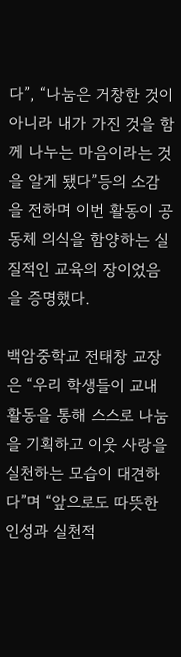다”, “나눔은 거창한 것이 아니라 내가 가진 것을 함께 나누는 마음이라는 것을 알게 됐다”등의 소감을 전하며 이번 활동이 공동체 의식을 함양하는 실질적인 교육의 장이었음을 증명했다.

백암중학교 전태창 교장은 “우리 학생들이 교내 활동을 통해 스스로 나눔을 기획하고 이웃 사랑을 실천하는 모습이 대견하다”며 “앞으로도 따뜻한 인성과 실천적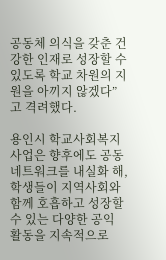공동체 의식을 갖춘 건강한 인재로 성장할 수 있도록 학교 차원의 지원을 아끼지 않겠다”고 격려했다.

용인시 학교사회복지사업은 향후에도 공동 네트워크를 내실화 해, 학생들이 지역사회와 함께 호흡하고 성장할 수 있는 다양한 공익 활동을 지속적으로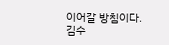이어갈 방침이다.
김수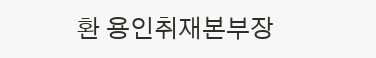환 용인취재본부장